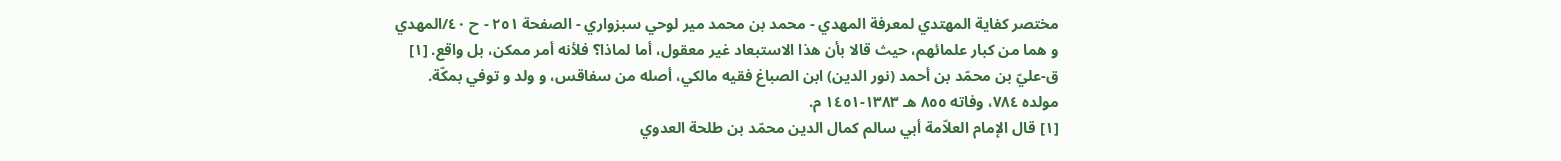مختصر كفاية المهتدي لمعرفة المهدي - محمد بن محمد مير لوحي سبزواري - الصفحة ٢٥١ - ح ٤٠/المهدي
و هما من كبار علمائهم، حيث قالا بأن هذا الاستبعاد غير معقول، أما لماذا؟ فلأنه أمر ممكن، بل واقع. [١]
ق-عليّ بن محمّد بن أحمد (نور الدين) ابن الصباغ فقيه مالكي، أصله من سفاقس، و ولد و توفي بمكّة.
مولده ٧٨٤، وفاته ٨٥٥ هـ ١٣٨٣-١٤٥١ م.
[١] قال الإمام العلاّمة أبي سالم كمال الدين محمّد بن طلحة العدوي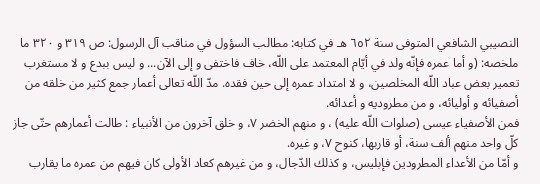النصيبي الشافعي المتوفى سنة ٦٥٢ هـ في كتابه: مطالب السؤول في مناقب آل الرسول: ص ٣١٩ و ٣٢٠ ما ملخصه: (و أما عمره فإنّه ولد في أيّام المعتمد على اللّه، خاف فاختفى و إلى الآن... و ليس ببدع و لا مستغرب تعمير بعض عباد اللّه المخلصين، و لا امتداد عمره إلى حين فقده. مدّ اللّه تعالى أعمار جمع كثير من خلقه من أصفيائه و أوليائه، و من مطروديه و أعدائه.
فمن الأصفياء عيسى (صلوات اللّه عليه) ، و منهم الخضر ٧، و خلق آخرون من الأنبياء : طالت أعمارهم حتّى جاز كلّ واحد منهم ألف سنة، أو قاربها، كنوح ٧، و غيره.
و أمّا من الأعداء المطرودين فإبليس، و كذلك الدّجال، و من غيرهم كعاد الأولى كان فيهم من عمره ما يقارب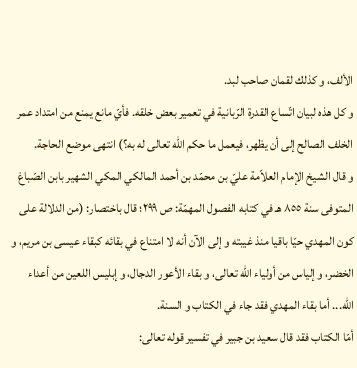الألف، و كذلك لقمان صاحب لبد.
و كل هذه لبيان اتّساع القدرة الرّبانية في تعمير بعض خلقه. فأيّ مانع يمنع من امتداد عمر الخلف الصالح إلى أن يظهر، فيعمل ما حكم اللّه تعالى له به؟) انتهى موضع الحاجة.
و قال الشيخ الإمام العلاّمة عليّ بن محمّد بن أحمد المالكي المكي الشهير بابن الصّباغ المتوفى سنة ٨٥٥ هـ في كتابه الفصول المهمّة: ص ٢٩٩؛ قال باختصار: (من الدلالة على كون المهدي حيّا باقيا منذ غيبته و إلى الآن أنه لا امتناع في بقائه كبقاء عيسى بن مريم، و الخضر، و إلياس من أولياء اللّه تعالى، و بقاء الأعور الدجال، و إبليس اللعين من أعداء اللّه... أما بقاء المهدي فقد جاء في الكتاب و السنة.
أمّا الكتاب فقد قال سعيد بن جبير في تفسير قوله تعالى: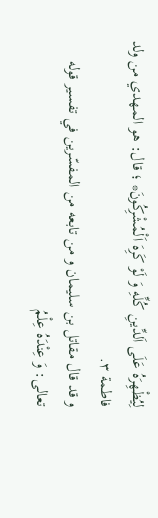لِيُظْهِرَهُ عَلَى اَلدِّينِ كُلِّهِ وَ لَوْ كَرِهَ اَلْمُشْرِكُونَ* ؛ قال: هو المهدي من ولد فاطمة ٣.
و قد قال مقاتل بن سليمان و من تابعه من المفسّرين في تفسير قوله تعالى: وَ عِنْدَهُ عِلْمُ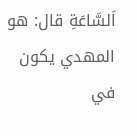اَلسَّاعَةِ قال: هو المهدي يكون في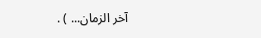آخر الزمان... ) .